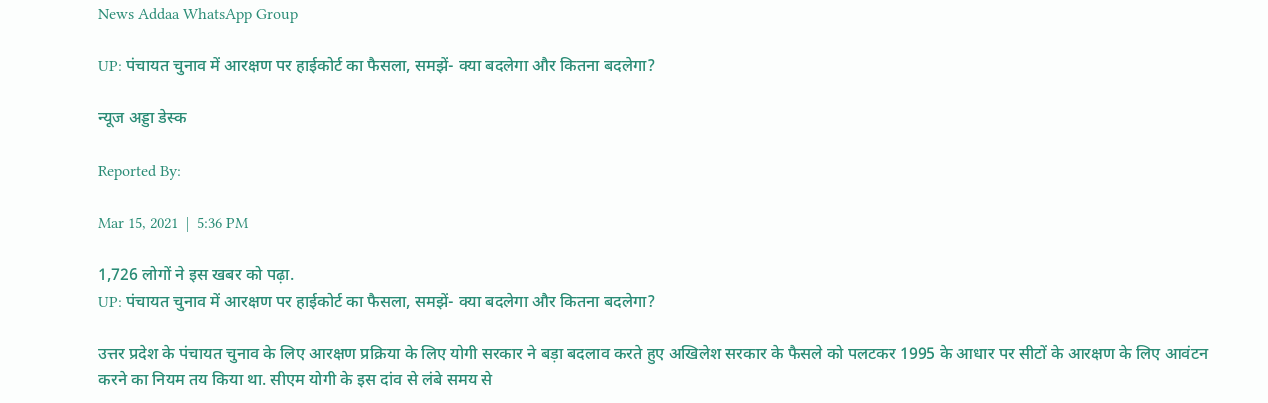News Addaa WhatsApp Group

UP: पंचायत चुनाव में आरक्षण पर हाईकोर्ट का फैसला, समझें- क्या बदलेगा और कितना बदलेगा?

न्यूज अड्डा डेस्क

Reported By:

Mar 15, 2021  |  5:36 PM

1,726 लोगों ने इस खबर को पढ़ा.
UP: पंचायत चुनाव में आरक्षण पर हाईकोर्ट का फैसला, समझें- क्या बदलेगा और कितना बदलेगा?

उत्तर प्रदेश के पंचायत चुनाव के लिए आरक्षण प्रक्रिया के लिए योगी सरकार ने बड़ा बदलाव करते हुए अखिलेश सरकार के फैसले को पलटकर 1995 के आधार पर सीटों के आरक्षण के लिए आवंटन करने का नियम तय किया था. सीएम योगी के इस दांव से लंबे समय से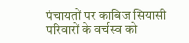पंचायतों पर काबिज सियासी परिवारों के वर्चस्व को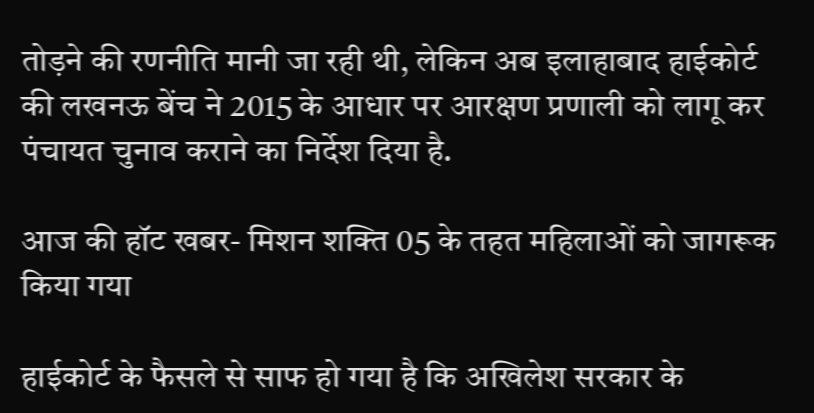तोड़ने की रणनीति मानी जा रही थी, लेकिन अब इलाहाबाद हाईकोर्ट की लखनऊ बेंच ने 2015 के आधार पर आरक्षण प्रणाली को लागू कर पंचायत चुनाव कराने का निर्देश दिया है.

आज की हॉट खबर- मिशन शक्ति 05 के तहत महिलाओं को जागरूक किया गया

हाईकोर्ट के फैसले से साफ हो गया है कि अखिलेश सरकार के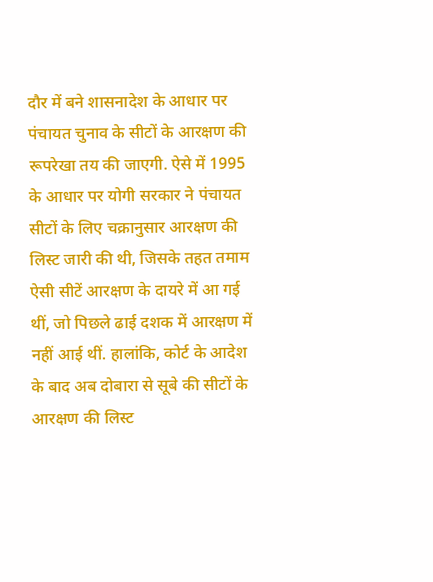दौर में बने शासनादेश के आधार पर पंचायत चुनाव के सीटों के आरक्षण की रूपरेखा तय की जाएगी. ऐसे में 1995 के आधार पर योगी सरकार ने पंचायत सीटों के लिए चक्रानुसार आरक्षण की लिस्ट जारी की थी, जिसके तहत तमाम ऐसी सीटें आरक्षण के दायरे में आ गई थीं, जो पिछले ढाई दशक में आरक्षण में नहीं आई थीं. हालांकि, कोर्ट के आदेश के बाद अब दोबारा से सूबे की सीटों के आरक्षण की लिस्ट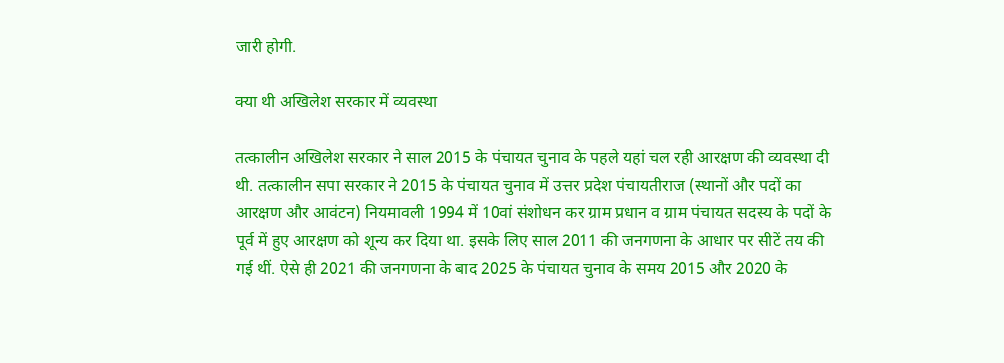जारी होगी.

क्या थी अखिलेश सरकार में व्यवस्था

तत्कालीन अखिलेश सरकार ने साल 2015 के पंचायत चुनाव के पहले यहां चल रही आरक्षण की व्यवस्था दी थी. तत्कालीन सपा सरकार ने 2015 के पंचायत चुनाव में उत्तर प्रदेश पंचायतीराज (स्थानों और पदों का आरक्षण और आवंटन) नियमावली 1994 में 10वां संशोधन कर ग्राम प्रधान व ग्राम पंचायत सदस्य के पदों के पूर्व में हुए आरक्षण को शून्य कर दिया था. इसके लिए साल 2011 की जनगणना के आधार पर सीटें तय की गई थीं. ऐसे ही 2021 की जनगणना के बाद 2025 के पंचायत चुनाव के समय 2015 और 2020 के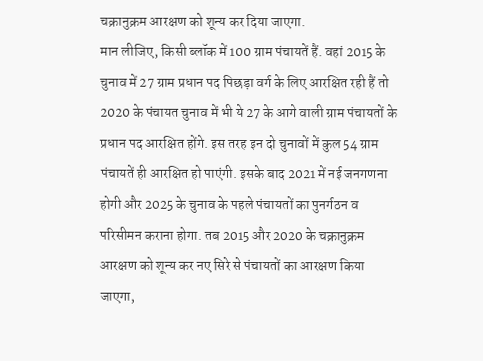चक्रानुक्रम आरक्षण को शून्य कर दिया जाएगा.
मान लीजिए, किसी ब्लॉक में 100 ग्राम पंचायतें हैं. वहां 2015 के चुनाव में 27 ग्राम प्रधान पद पिछड़ा वर्ग के लिए आरक्षित रही हैं तो 2020 के पंचायत चुनाव में भी ये 27 के आगे वाली ग्राम पंचायतों के प्रधान पद आरक्षित होंगे. इस तरह इन दो चुनावों में कुल 54 ग्राम पंचायतें ही आरक्षित हो पाएंगी. इसके बाद 2021 में नई जनगणना होगी और 2025 के चुनाव के पहले पंचायतों का पुनर्गठन व परिसीमन कराना होगा. तब 2015 और 2020 के चक्रानुक्रम आरक्षण को शून्य कर नए सिरे से पंचायतों का आरक्षण किया जाएगा,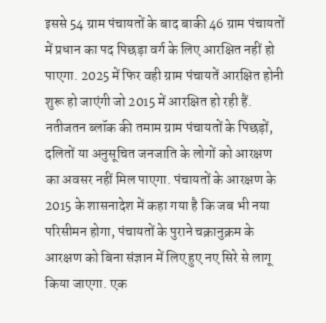इससे 54 ग्राम पंचायतों के बाद बाकी 46 ग्राम पंचायतों में प्रधान का पद पिछड़ा वर्ग के लिए आरक्षित नहीं हो पाएगा. 2025 में फिर वही ग्राम पंचायतें आरक्षित होनी शुरू हो जाएंगी जो 2015 में आरक्षित हो रही हैं. नतीजतन ब्लॉक की तमाम ग्राम पंचायतों के पिछड़ों, दलितों या अनुसूचित जनजाति के लोगों को आरक्षण का अवसर नहीं मिल पाएगा. पंचायतों के आरक्षण के 2015 के शासनादेश में कहा गया है कि जब भी नया परिसीमन होगा, पंचायतों के पुराने चक्रानुक्रम के आरक्षण को बिना संज्ञान में लिए हुए नए सिरे से लागू किया जाएगा. एक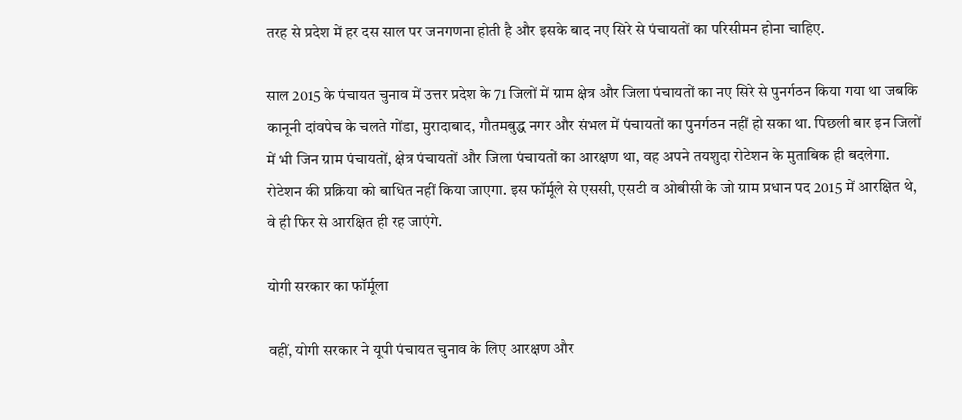तरह से प्रदेश में हर दस साल पर जनगणना होती है और इसके बाद नए सिरे से पंचायतों का परिसीमन होना चाहिए.

साल 2015 के पंचायत चुनाव में उत्तर प्रदेश के 71 जिलों में ग्राम क्षेत्र और जिला पंचायतों का नए सिरे से पुनर्गठन किया गया था जबकि कानूनी दांवपेच के चलते गोंडा, मुरादाबाद, गौतमबुद्ध नगर और संभल में पंचायतों का पुनर्गठन नहीं हो सका था. पिछली बार इन जिलों में भी जिन ग्राम पंचायतों, क्षेत्र पंचायतों और जिला पंचायतों का आरक्षण था, वह अपने तयशुदा रोटेशन के मुताबिक ही बदलेगा. रोटेशन की प्रक्रिया को बाधित नहीं किया जाएगा. इस फॉर्मूले से एससी, एसटी व ओबीसी के जो ग्राम प्रधान पद 2015 में आरक्षित थे, वे ही फिर से आरक्षित ही रह जाएंगे.

योगी सरकार का फॉर्मूला

वहीं, योगी सरकार ने यूपी पंचायत चुनाव के लिए आरक्षण और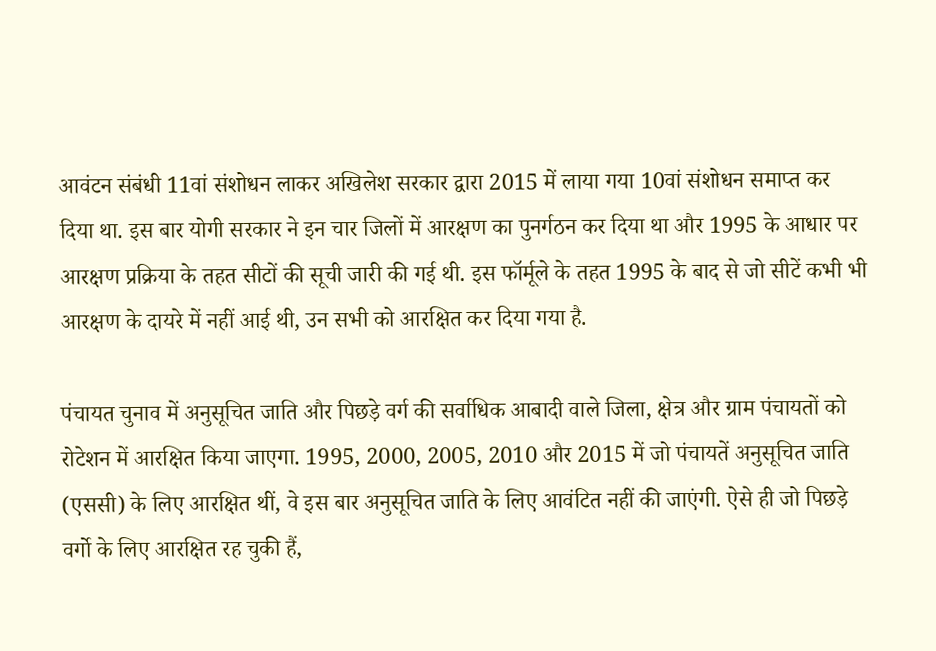आवंटन संबंधी 11वां संशोधन लाकर अखिलेश सरकार द्वारा 2015 में लाया गया 10वां संशोधन समाप्त कर दिया था. इस बार योगी सरकार ने इन चार जिलों में आरक्षण का पुनर्गठन कर दिया था और 1995 के आधार पर आरक्षण प्रक्रिया के तहत सीटों की सूची जारी की गई थी. इस फॉर्मूले के तहत 1995 के बाद से जो सीटें कभी भी आरक्षण के दायरे में नहीं आई थी, उन सभी को आरक्षित कर दिया गया है.

पंचायत चुनाव में अनुसूचित जाति और पिछड़े वर्ग की सर्वाधिक आबादी वाले जिला, क्षेत्र और ग्राम पंचायतों को रोटेशन में आरक्षित किया जाएगा. 1995, 2000, 2005, 2010 और 2015 में जो पंचायतें अनुसूचित जाति (एससी) के लिए आरक्षित थीं, वे इस बार अनुसूचित जाति के लिए आवंटित नहीं की जाएंगी. ऐसे ही जो पिछड़े वर्गो के लिए आरक्षित रह चुकी हैं,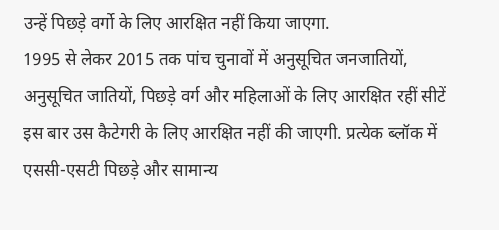उन्हें पिछड़े वर्गो के लिए आरक्षित नहीं किया जाएगा.
1995 से लेकर 2015 तक पांच चुनावों में अनुसूचित जनजातियों, अनुसूचित जातियों, पिछड़े वर्ग और महिलाओं के लिए आरक्षित रहीं सीटें इस बार उस कैटेगरी के लिए आरक्षित नहीं की जाएगी. प्रत्येक ब्लॉक में एससी-एसटी पिछड़े और सामान्य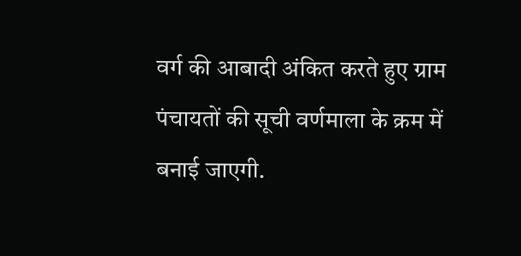वर्ग की आबादी अंकित करते हुए ग्राम पंचायतों की सूची वर्णमाला के क्रम में बनाई जाएगी.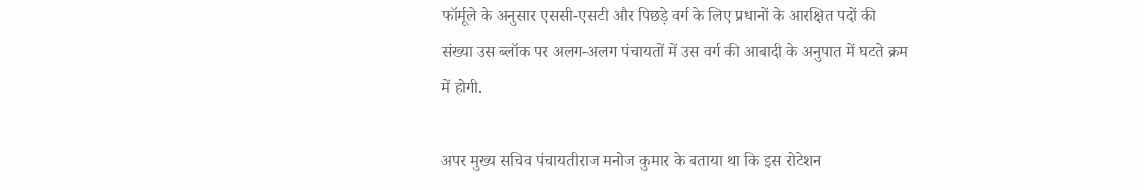फॉर्मूले के अनुसार एससी-एसटी और पिछड़े वर्ग के लिए प्रधानों के आरक्षित पदों की संख्या उस ब्लॉक पर अलग-अलग पंचायतों में उस वर्ग की आबादी के अनुपात में घटते क्रम में होगी.

अपर मुख्य सचिव पंचायतीराज मनोज कुमार के बताया था कि इस रोटेशन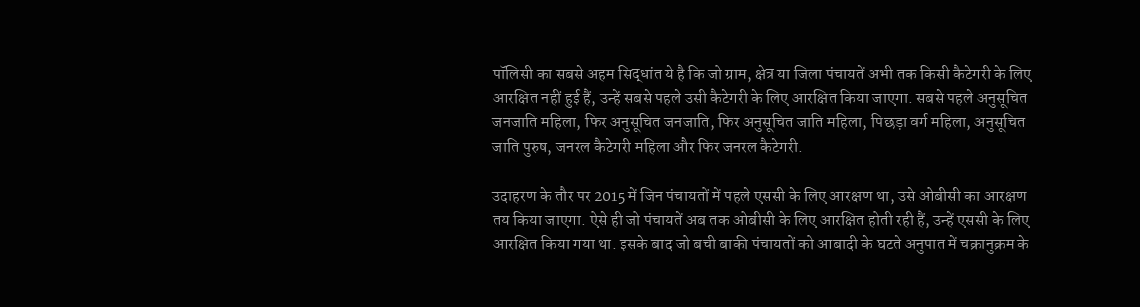पॉलिसी का सबसे अहम सिद्धांत ये है कि जो ग्राम, क्षेत्र या जिला पंचायतें अभी तक किसी कैटेगरी के लिए आरक्षित नहीं हुई हैं, उन्हें सबसे पहले उसी कैटेगरी के लिए आरक्षित किया जाएगा. सबसे पहले अनुसूचित जनजाति महिला, फिर अनुसूचित जनजाति, फिर अनुसूचित जाति महिला, पिछड़ा वर्ग महिला, अनुसूचित जाति पुरुष, जनरल कैटेगरी महिला और फिर जनरल कैटेगरी.

उदाहरण के तौर पर 2015 में जिन पंचायतों में पहले एससी के लिए आरक्षण था, उसे ओबीसी का आरक्षण तय किया जाएगा. ऐसे ही जो पंचायतें अब तक ओबीसी के लिए आरक्षित होती रही हैं, उन्हें एससी के लिए आरक्षित किया गया था. इसके बाद जो बची बाकी पंचायतों को आबादी के घटते अनुपात में चक्रानुक्रम के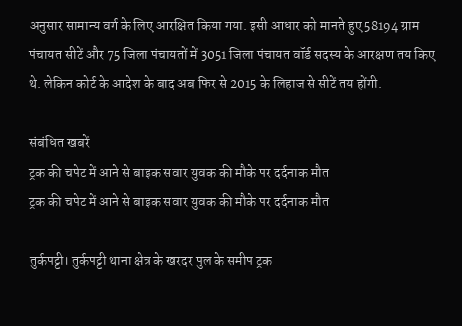अनुसार सामान्य वर्ग के लिए आरक्षित किया गया. इसी आधार को मानते हुए 58194 ग्राम पंचायत सीटें और 75 जिला पंचायतों में 3051 जिला पंचायत वॉर्ड सदस्य के आरक्षण तय किए थे. लेकिन कोर्ट के आदेश के बाद अब फिर से 2015 के लिहाज से सीटें तय होंगी.

संबंधित खबरें
ट्रक की चपेट में आने से बाइक सवार युवक की मौके पर दर्दनाक मौत
ट्रक की चपेट में आने से बाइक सवार युवक की मौके पर दर्दनाक मौत

तुर्कपट्टी। तुर्कपट्टी थाना क्षेत्र के खरदर पुल के समीप ट्रक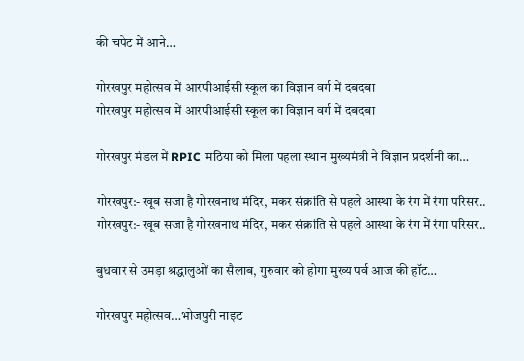की चपेट में आने…

गोरखपुर महोत्सव में आरपीआईसी स्कूल का विज्ञान वर्ग में दबदबा
गोरखपुर महोत्सव में आरपीआईसी स्कूल का विज्ञान वर्ग में दबदबा

गोरखपुर मंडल में RPIC मठिया को मिला पहला स्थान मुख्यमंत्री ने विज्ञान प्रदर्शनी का…

गोरखपुर:- खूब सजा है गोरखनाथ मंदिर, मकर संक्रांति से पहले आस्था के रंग में रंगा परिसर..
गोरखपुर:- खूब सजा है गोरखनाथ मंदिर, मकर संक्रांति से पहले आस्था के रंग में रंगा परिसर..

बुधवार से उमड़ा श्रद्धालुओं का सैलाब, गुरुवार को होगा मुख्य पर्व आज की हॉट…

गोरखपुर महोत्सव…भोजपुरी नाइट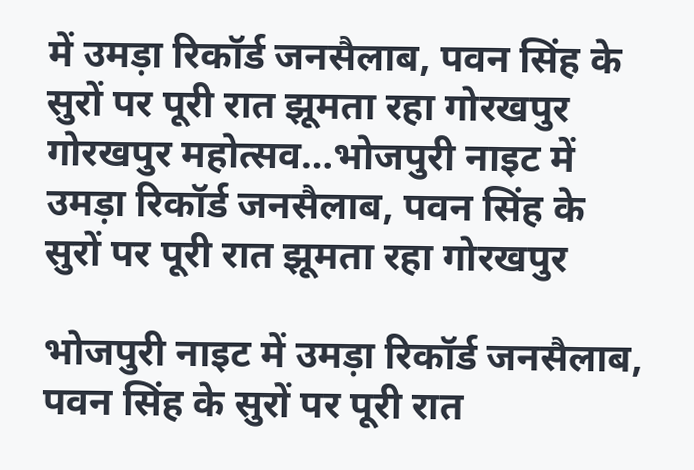में उमड़ा रिकॉर्ड जनसैलाब, पवन सिंह के सुरों पर पूरी रात झूमता रहा गोरखपुर
गोरखपुर महोत्सव…भोजपुरी नाइट में उमड़ा रिकॉर्ड जनसैलाब, पवन सिंह के सुरों पर पूरी रात झूमता रहा गोरखपुर

भोजपुरी नाइट में उमड़ा रिकॉर्ड जनसैलाब, पवन सिंह के सुरों पर पूरी रात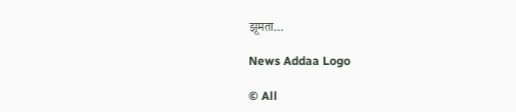झूमता…

News Addaa Logo

© All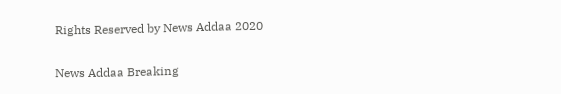Rights Reserved by News Addaa 2020

News Addaa Breaking